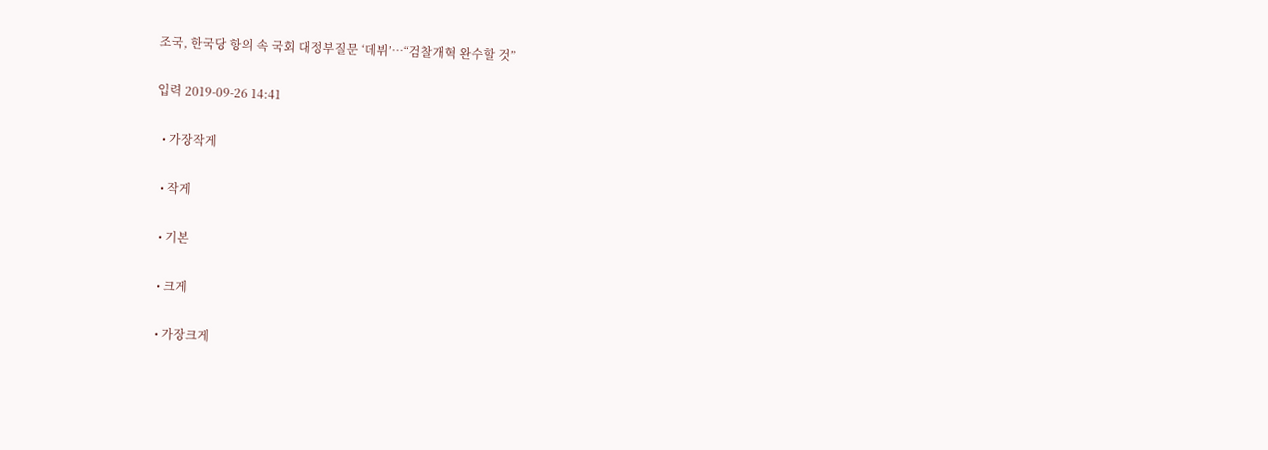조국, 한국당 항의 속 국회 대정부질문 ‘데뷔’…“검찰개혁 완수할 것”

입력 2019-09-26 14:41

  • 가장작게

  • 작게

  • 기본

  • 크게

  • 가장크게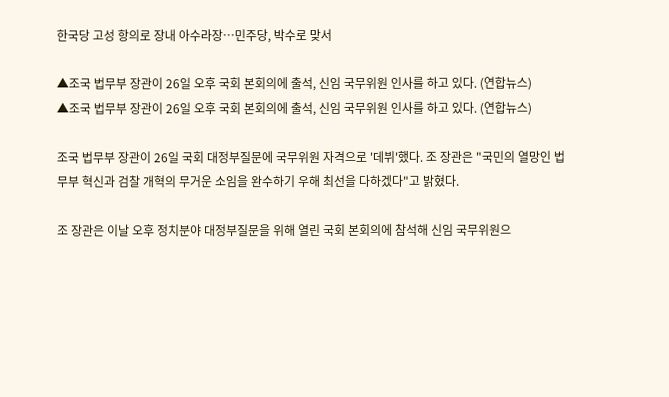한국당 고성 항의로 장내 아수라장…민주당, 박수로 맞서

▲조국 법무부 장관이 26일 오후 국회 본회의에 출석, 신임 국무위원 인사를 하고 있다. (연합뉴스)
▲조국 법무부 장관이 26일 오후 국회 본회의에 출석, 신임 국무위원 인사를 하고 있다. (연합뉴스)

조국 법무부 장관이 26일 국회 대정부질문에 국무위원 자격으로 '데뷔'했다. 조 장관은 "국민의 열망인 법무부 혁신과 검찰 개혁의 무거운 소임을 완수하기 우해 최선을 다하겠다"고 밝혔다.

조 장관은 이날 오후 정치분야 대정부질문을 위해 열린 국회 본회의에 참석해 신임 국무위원으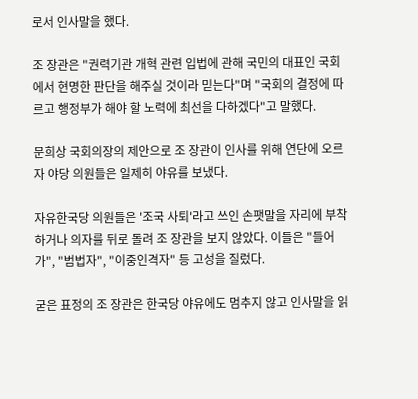로서 인사말을 했다.

조 장관은 "권력기관 개혁 관련 입법에 관해 국민의 대표인 국회에서 현명한 판단을 해주실 것이라 믿는다"며 "국회의 결정에 따르고 행정부가 해야 할 노력에 최선을 다하겠다"고 말했다.

문희상 국회의장의 제안으로 조 장관이 인사를 위해 연단에 오르자 야당 의원들은 일제히 야유를 보냈다.

자유한국당 의원들은 '조국 사퇴'라고 쓰인 손팻말을 자리에 부착하거나 의자를 뒤로 돌려 조 장관을 보지 않았다. 이들은 "들어가", "범법자", "이중인격자" 등 고성을 질렀다.

굳은 표정의 조 장관은 한국당 야유에도 멈추지 않고 인사말을 읽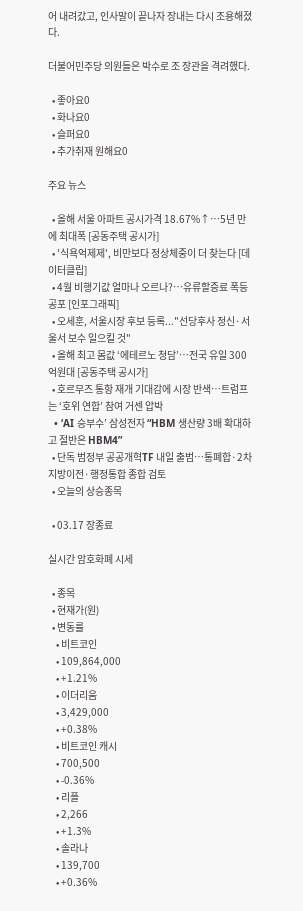어 내려갔고, 인사말이 끝나자 장내는 다시 조용해졌다.

더불어민주당 의원들은 박수로 조 장관을 격려했다.

  • 좋아요0
  • 화나요0
  • 슬퍼요0
  • 추가취재 원해요0

주요 뉴스

  • 올해 서울 아파트 공시가격 18.67%↑…5년 만에 최대폭 [공동주택 공시가]
  • '식욕억제제', 비만보다 정상체중이 더 찾는다 [데이터클립]
  • 4월 비행기값 얼마나 오르나?…유류할증료 폭등 공포 [인포그래픽]
  • 오세훈, 서울시장 후보 등록..."선당후사 정신·서울서 보수 일으킬 것"
  • 올해 최고 몸값 ‘에테르노 청담’⋯전국 유일 300억원대 [공동주택 공시가]
  • 호르무즈 통항 재개 기대감에 시장 반색…트럼프는 ‘호위 연합’ 참여 거센 압박
  • ‘AI 승부수’ 삼성전자 “HBM 생산량 3배 확대하고 절반은 HBM4”
  • 단독 범정부 공공개혁TF 내일 출범…통폐합·2차지방이전·행정통합 종합 검토
  • 오늘의 상승종목

  • 03.17 장종료

실시간 암호화폐 시세

  • 종목
  • 현재가(원)
  • 변동률
    • 비트코인
    • 109,864,000
    • +1.21%
    • 이더리움
    • 3,429,000
    • +0.38%
    • 비트코인 캐시
    • 700,500
    • -0.36%
    • 리플
    • 2,266
    • +1.3%
    • 솔라나
    • 139,700
    • +0.36%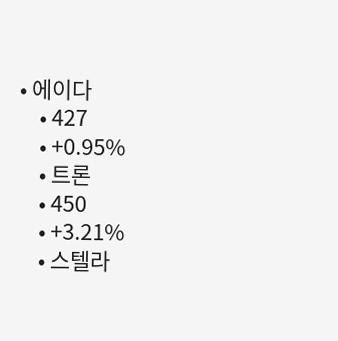• 에이다
    • 427
    • +0.95%
    • 트론
    • 450
    • +3.21%
    • 스텔라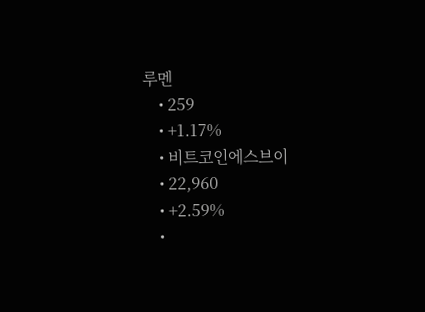루멘
    • 259
    • +1.17%
    • 비트코인에스브이
    • 22,960
    • +2.59%
    •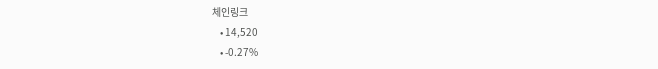체인링크
    • 14,520
    • -0.27%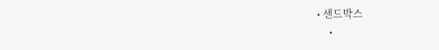• 샌드박스
    •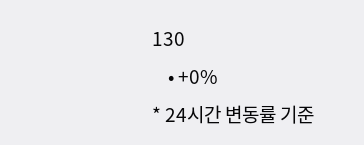130
    • +0%
* 24시간 변동률 기준